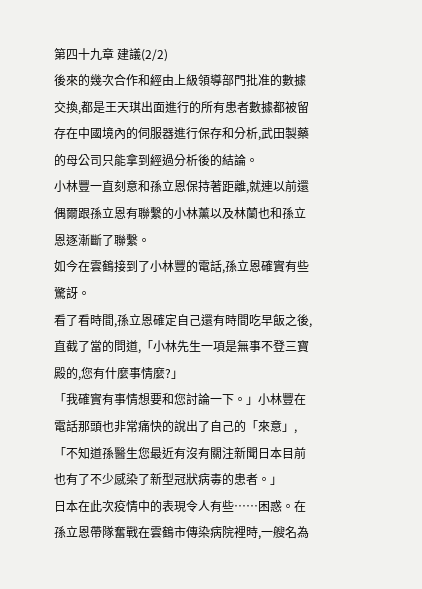第四十九章 建議(2/2)
後來的幾次合作和經由上級領導部門批准的數據交換,都是王天琪出面進行的所有患者數據都被留存在中國境內的伺服器進行保存和分析,武田製藥的母公司只能拿到經過分析後的結論。
小林豐一直刻意和孫立恩保持著距離,就連以前還偶爾跟孫立恩有聯繫的小林薰以及林蘭也和孫立恩逐漸斷了聯繫。
如今在雲鶴接到了小林豐的電話,孫立恩確實有些驚訝。
看了看時間,孫立恩確定自己還有時間吃早飯之後,直截了當的問道,「小林先生一項是無事不登三寶殿的,您有什麼事情麼?」
「我確實有事情想要和您討論一下。」小林豐在電話那頭也非常痛快的說出了自己的「來意」,「不知道孫醫生您最近有沒有關注新聞日本目前也有了不少感染了新型冠狀病毒的患者。」
日本在此次疫情中的表現令人有些……困惑。在孫立恩帶隊奮戰在雲鶴市傳染病院裡時,一艘名為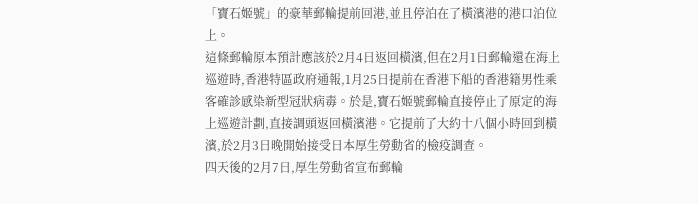「寶石姬號」的豪華郵輪提前回港,並且停泊在了橫濱港的港口泊位上。
這條郵輪原本預計應該於2月4日返回橫濱,但在2月1日郵輪還在海上巡遊時,香港特區政府通報,1月25日提前在香港下船的香港籍男性乘客確診感染新型冠狀病毒。於是,寶石姬號郵輪直接停止了原定的海上巡遊計劃,直接調頭返回橫濱港。它提前了大約十八個小時回到橫濱,於2月3日晚開始接受日本厚生勞動省的檢疫調查。
四天後的2月7日,厚生勞動省宣布郵輪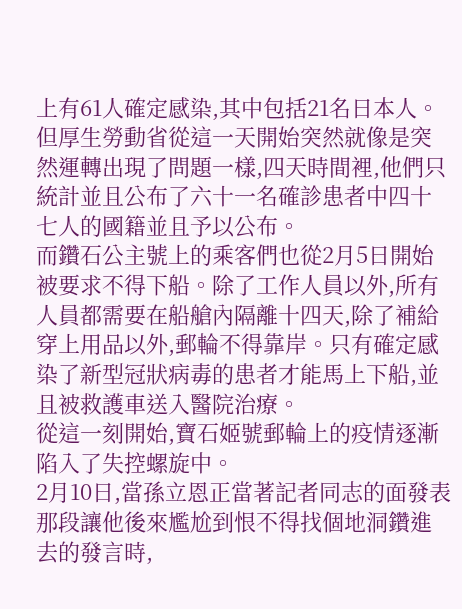上有61人確定感染,其中包括21名日本人。但厚生勞動省從這一天開始突然就像是突然運轉出現了問題一樣,四天時間裡,他們只統計並且公布了六十一名確診患者中四十七人的國籍並且予以公布。
而鑽石公主號上的乘客們也從2月5日開始被要求不得下船。除了工作人員以外,所有人員都需要在船艙內隔離十四天,除了補給穿上用品以外,郵輪不得靠岸。只有確定感染了新型冠狀病毒的患者才能馬上下船,並且被救護車送入醫院治療。
從這一刻開始,寶石姬號郵輪上的疫情逐漸陷入了失控螺旋中。
2月10日,當孫立恩正當著記者同志的面發表那段讓他後來尷尬到恨不得找個地洞鑽進去的發言時,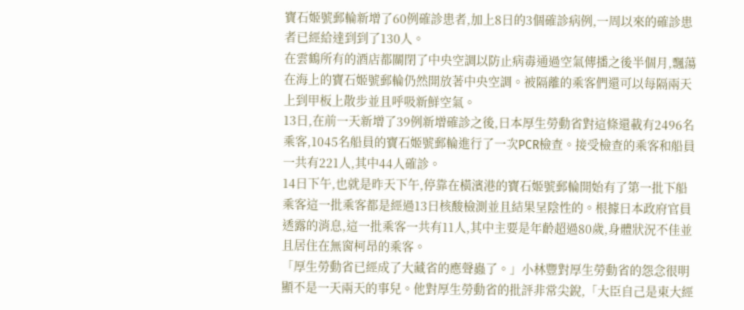寶石姬號郵輪新增了60例確診患者,加上8日的3個確診病例,一周以來的確診患者已經給達到到了130人。
在雲鶴所有的酒店都關閉了中央空調以防止病毒通過空氣傳播之後半個月,飄蕩在海上的寶石姬號郵輪仍然開放著中央空調。被隔離的乘客們還可以每隔兩天上到甲板上散步並且呼吸新鮮空氣。
13日,在前一天新增了39例新增確診之後,日本厚生勞動省對這條還載有2496名乘客,1045名船員的寶石姬號郵輪進行了一次PCR檢查。接受檢查的乘客和船員一共有221人,其中44人確診。
14日下午,也就是昨天下午,停靠在橫濱港的寶石姬號郵輪開始有了第一批下船乘客這一批乘客都是經過13日核酸檢測並且結果呈陰性的。根據日本政府官員透露的消息,這一批乘客一共有11人,其中主要是年齡超過80歲,身體狀況不佳並且居住在無窗柯昂的乘客。
「厚生勞動省已經成了大藏省的應聲蟲了。」小林豐對厚生勞動省的怨念很明顯不是一天兩天的事兒。他對厚生勞動省的批評非常尖銳,「大臣自己是東大經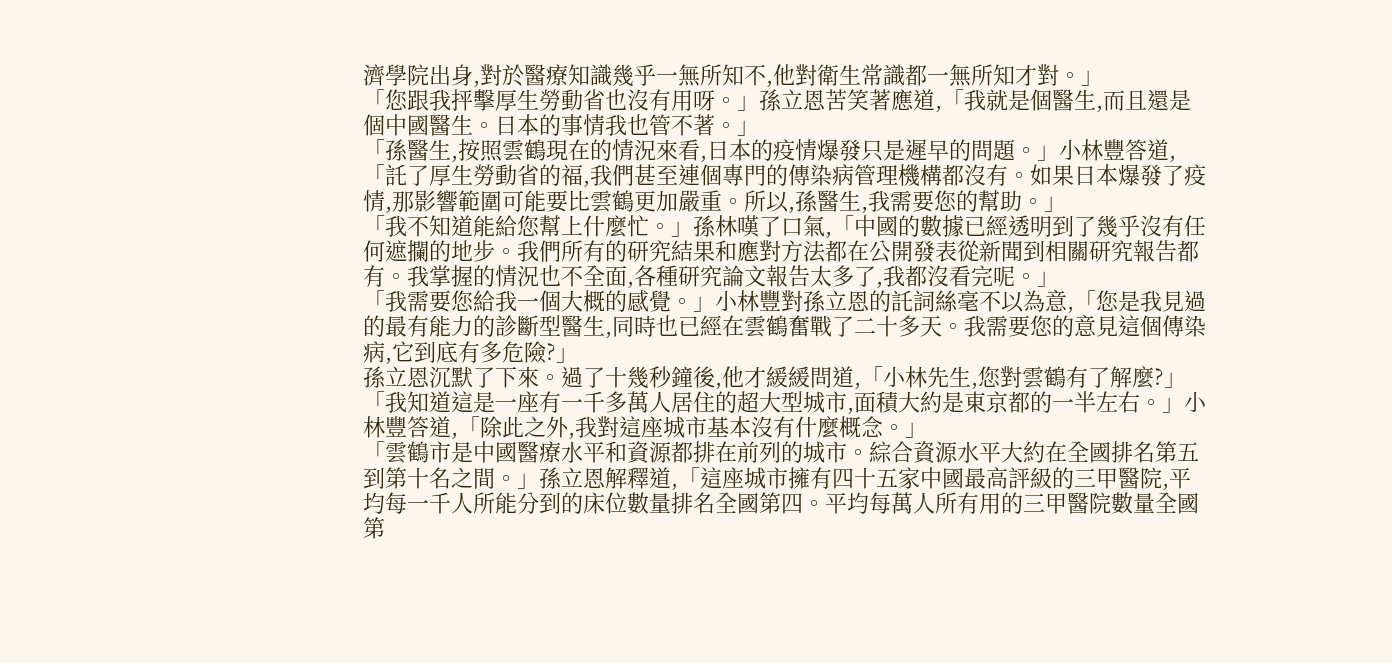濟學院出身,對於醫療知識幾乎一無所知不,他對衛生常識都一無所知才對。」
「您跟我抨擊厚生勞動省也沒有用呀。」孫立恩苦笑著應道,「我就是個醫生,而且還是個中國醫生。日本的事情我也管不著。」
「孫醫生,按照雲鶴現在的情況來看,日本的疫情爆發只是遲早的問題。」小林豐答道,「託了厚生勞動省的福,我們甚至連個專門的傳染病管理機構都沒有。如果日本爆發了疫情,那影響範圍可能要比雲鶴更加嚴重。所以,孫醫生,我需要您的幫助。」
「我不知道能給您幫上什麼忙。」孫林嘆了口氣,「中國的數據已經透明到了幾乎沒有任何遮攔的地步。我們所有的研究結果和應對方法都在公開發表從新聞到相關研究報告都有。我掌握的情況也不全面,各種研究論文報告太多了,我都沒看完呢。」
「我需要您給我一個大概的感覺。」小林豐對孫立恩的託詞絲毫不以為意,「您是我見過的最有能力的診斷型醫生,同時也已經在雲鶴奮戰了二十多天。我需要您的意見這個傳染病,它到底有多危險?」
孫立恩沉默了下來。過了十幾秒鐘後,他才緩緩問道,「小林先生,您對雲鶴有了解麼?」
「我知道這是一座有一千多萬人居住的超大型城市,面積大約是東京都的一半左右。」小林豐答道,「除此之外,我對這座城市基本沒有什麼概念。」
「雲鶴市是中國醫療水平和資源都排在前列的城市。綜合資源水平大約在全國排名第五到第十名之間。」孫立恩解釋道,「這座城市擁有四十五家中國最高評級的三甲醫院,平均每一千人所能分到的床位數量排名全國第四。平均每萬人所有用的三甲醫院數量全國第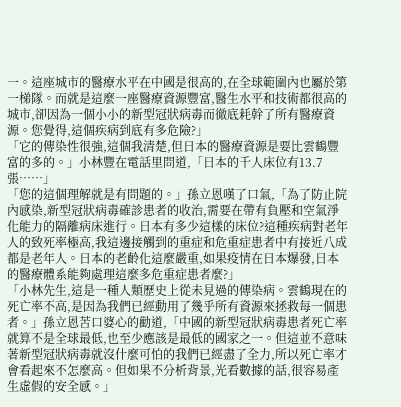一。這座城市的醫療水平在中國是很高的,在全球範圍內也屬於第一梯隊。而就是這麼一座醫療資源豐富,醫生水平和技術都很高的城市,卻因為一個小小的新型冠狀病毒而徹底耗幹了所有醫療資源。您覺得,這個疾病到底有多危險?」
「它的傳染性很強,這個我清楚,但日本的醫療資源是要比雲鶴豐富的多的。」小林豐在電話里問道,「日本的千人床位有13.7張……」
「您的這個理解就是有問題的。」孫立恩嘆了口氣,「為了防止院內感染,新型冠狀病毒確診患者的收治,需要在帶有負壓和空氣淨化能力的隔離病床進行。日本有多少這樣的床位?這種疾病對老年人的致死率極高,我這邊接觸到的重症和危重症患者中有接近八成都是老年人。日本的老齡化這麼嚴重,如果疫情在日本爆發,日本的醫療體系能夠處理這麼多危重症患者麼?」
「小林先生,這是一種人類歷史上從未見過的傳染病。雲鶴現在的死亡率不高,是因為我們已經動用了幾乎所有資源來拯救每一個患者。」孫立恩苦口婆心的勸道,「中國的新型冠狀病毒患者死亡率就算不是全球最低,也至少應該是最低的國家之一。但這並不意味著新型冠狀病毒就沒什麼可怕的我們已經盡了全力,所以死亡率才會看起來不怎麼高。但如果不分析背景,光看數據的話,很容易產生虛假的安全感。」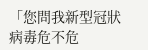「您問我新型冠狀病毒危不危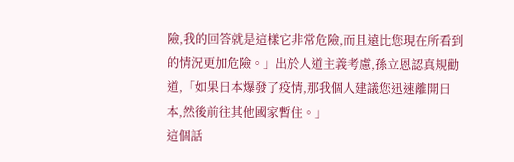險,我的回答就是這樣它非常危險,而且遠比您現在所看到的情況更加危險。」出於人道主義考慮,孫立恩認真規勸道,「如果日本爆發了疫情,那我個人建議您迅速離開日本,然後前往其他國家暫住。」
這個話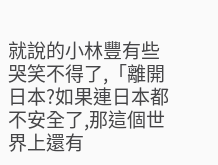就說的小林豐有些哭笑不得了,「離開日本?如果連日本都不安全了,那這個世界上還有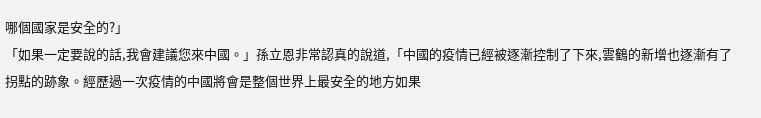哪個國家是安全的?」
「如果一定要說的話,我會建議您來中國。」孫立恩非常認真的說道,「中國的疫情已經被逐漸控制了下來,雲鶴的新增也逐漸有了拐點的跡象。經歷過一次疫情的中國將會是整個世界上最安全的地方如果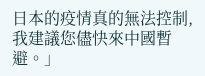日本的疫情真的無法控制,我建議您儘快來中國暫避。」